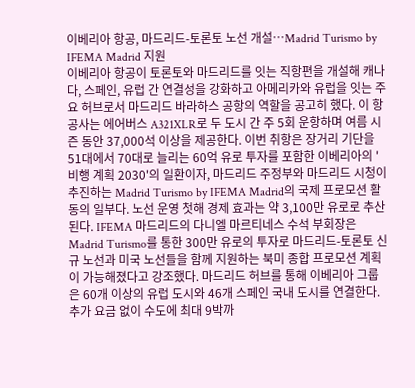이베리아 항공, 마드리드-토론토 노선 개설…Madrid Turismo by IFEMA Madrid 지원
이베리아 항공이 토론토와 마드리드를 잇는 직항편을 개설해 캐나다, 스페인, 유럽 간 연결성을 강화하고 아메리카와 유럽을 잇는 주요 허브로서 마드리드 바라하스 공항의 역할을 공고히 했다. 이 항공사는 에어버스 A321XLR로 두 도시 간 주 5회 운항하며 여름 시즌 동안 37,000석 이상을 제공한다. 이번 취항은 장거리 기단을 51대에서 70대로 늘리는 60억 유로 투자를 포함한 이베리아의 '비행 계획 2030'의 일환이자, 마드리드 주정부와 마드리드 시청이 추진하는 Madrid Turismo by IFEMA Madrid의 국제 프로모션 활동의 일부다. 노선 운영 첫해 경제 효과는 약 3,100만 유로로 추산된다. IFEMA 마드리드의 다니엘 마르티네스 수석 부회장은 Madrid Turismo를 통한 300만 유로의 투자로 마드리드-토론토 신규 노선과 미국 노선들을 함께 지원하는 북미 종합 프로모션 계획이 가능해졌다고 강조했다. 마드리드 허브를 통해 이베리아 그룹은 60개 이상의 유럽 도시와 46개 스페인 국내 도시를 연결한다. 추가 요금 없이 수도에 최대 9박까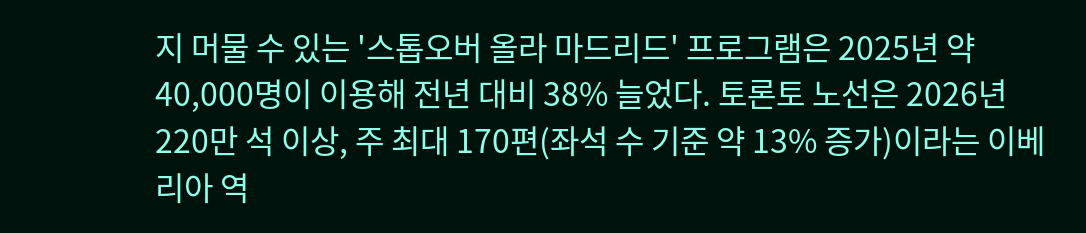지 머물 수 있는 '스톱오버 올라 마드리드' 프로그램은 2025년 약 40,000명이 이용해 전년 대비 38% 늘었다. 토론토 노선은 2026년 220만 석 이상, 주 최대 170편(좌석 수 기준 약 13% 증가)이라는 이베리아 역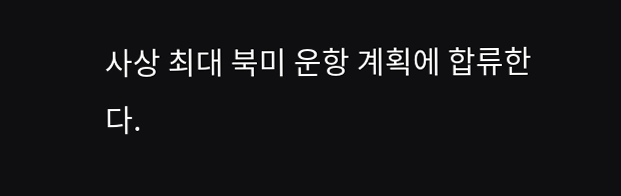사상 최대 북미 운항 계획에 합류한다.